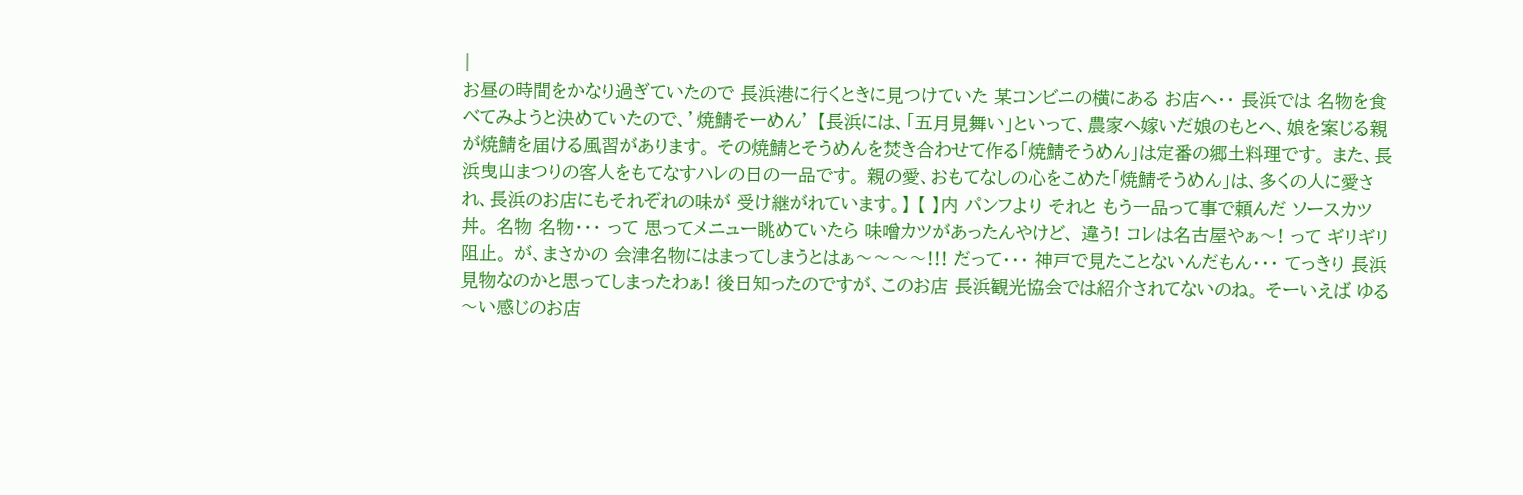|
お昼の時間をかなり過ぎていたので 長浜港に行くときに見つけていた 某コンビニの横にある お店へ・・ 長浜では 名物を食べてみようと決めていたので、’焼鯖そーめん’ 【長浜には、「五月見舞い」といって、農家へ嫁いだ娘のもとへ、娘を案じる親が焼鯖を届ける風習があります。 その焼鯖とそうめんを焚き合わせて作る「焼鯖そうめん」は定番の郷土料理です。 また、長浜曳山まつりの客人をもてなすハレの日の一品です。 親の愛、おもてなしの心をこめた「焼鯖そうめん」は、多くの人に愛され、長浜のお店にもそれぞれの味が 受け継がれています。】 【 】内 パンフより それと もう一品って事で頼んだ ソースカツ丼。 名物 名物・・・ って 思ってメニュー眺めていたら 味噌カツがあったんやけど、 違う! コレは名古屋やぁ〜! って ギリギリ阻止。 が、まさかの 会津名物にはまってしまうとはぁ〜〜〜〜!!! だって・・・ 神戸で見たことないんだもん・・・ てっきり 長浜見物なのかと思ってしまったわぁ! 後日知ったのですが、このお店 長浜観光協会では紹介されてないのね。 そーいえば ゆる〜い感じのお店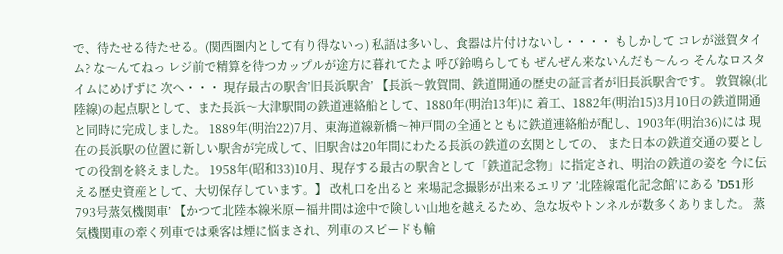で、待たせる待たせる。(関西圏内として有り得ないっ) 私語は多いし、食器は片付けないし・・・・ もしかして コレが滋賀タイム? な〜んてねっ レジ前で精算を待つカップルが途方に暮れてたよ 呼び鈴鳴らしても ぜんぜん来ないんだも〜んっ そんなロスタイムにめげずに 次へ・・・ 現存最古の駅舎’旧長浜駅舎’ 【長浜〜敦賀間、鉄道開通の歴史の証言者が旧長浜駅舎です。 敦賀線(北陸線)の起点駅として、また長浜〜大津駅間の鉄道連絡船として、1880年(明治13年)に 着工、1882年(明治15)3月10日の鉄道開通と同時に完成しました。 1889年(明治22)7月、東海道線新橋〜神戸間の全通とともに鉄道連絡船が配し、1903年(明治36)には 現在の長浜駅の位置に新しい駅舎が完成して、旧駅舎は20年間にわたる長浜の鉄道の玄関としての、 また日本の鉄道交通の要としての役割を終えました。 1958年(昭和33)10月、現存する最古の駅舎として「鉄道記念物」に指定され、明治の鉄道の姿を 今に伝える歴史資産として、大切保存しています。】 改札口を出ると 来場記念撮影が出来るエリア ’北陸線電化記念館’にある ’D51形793号蒸気機関車’ 【かつて北陸本線米原ー福井間は途中で険しい山地を越えるため、急な坂やトンネルが数多くありました。 蒸気機関車の牽く列車では乗客は煙に悩まされ、列車のスピードも輸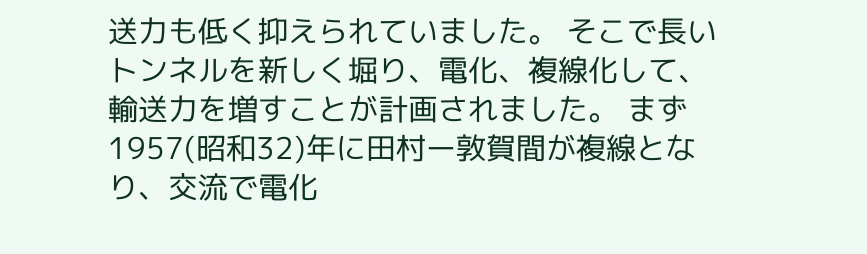送力も低く抑えられていました。 そこで長いトンネルを新しく堀り、電化、複線化して、輸送力を増すことが計画されました。 まず1957(昭和32)年に田村ー敦賀間が複線となり、交流で電化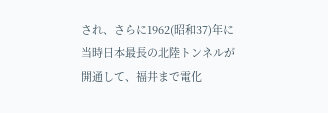され、さらに1962(昭和37)年に 当時日本最長の北陸トンネルが開通して、福井まで電化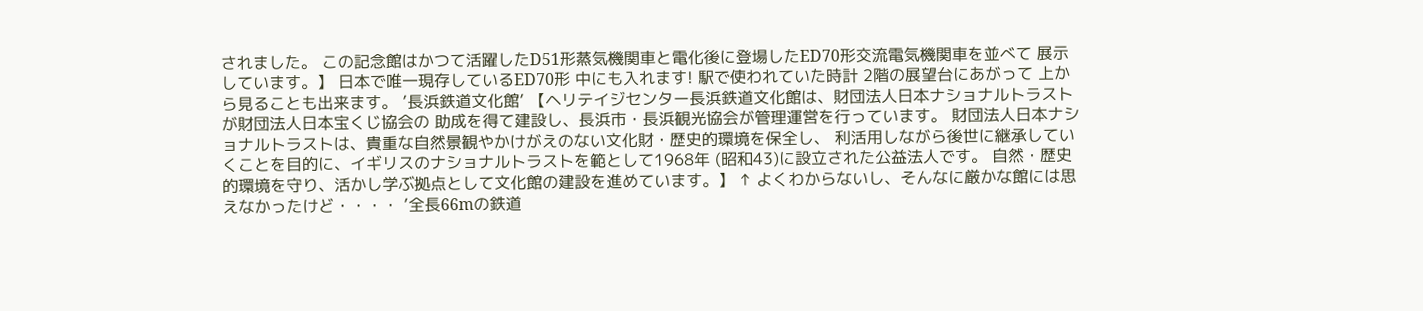されました。 この記念館はかつて活躍したD51形蒸気機関車と電化後に登場したED70形交流電気機関車を並べて 展示しています。】 日本で唯一現存しているED70形 中にも入れます! 駅で使われていた時計 2階の展望台にあがって 上から見ることも出来ます。 ’長浜鉄道文化館’ 【ヘリテイジセンター長浜鉄道文化館は、財団法人日本ナショナルトラストが財団法人日本宝くじ協会の 助成を得て建設し、長浜市・長浜観光協会が管理運営を行っています。 財団法人日本ナショナルトラストは、貴重な自然景観やかけがえのない文化財・歴史的環境を保全し、 利活用しながら後世に継承していくことを目的に、イギリスのナショナルトラストを範として1968年 (昭和43)に設立された公益法人です。 自然・歴史的環境を守り、活かし学ぶ拠点として文化館の建設を進めています。】 ↑ よくわからないし、そんなに厳かな館には思えなかったけど・・・・ ’全長66mの鉄道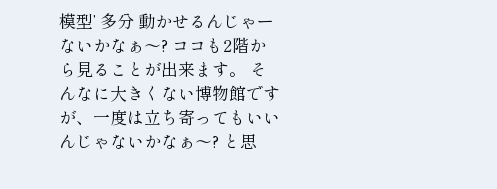模型’ 多分 動かせるんじゃーないかなぁ〜? ココも2階から見ることが出来ます。 そんなに大きくない博物館ですが、一度は立ち寄ってもいいんじゃないかなぁ〜? と思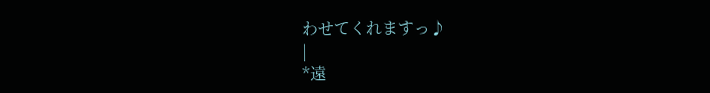わせてくれますっ♪
|
*遠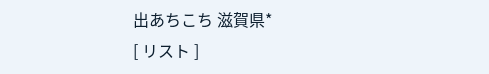出あちこち 滋賀県*
[ リスト ]